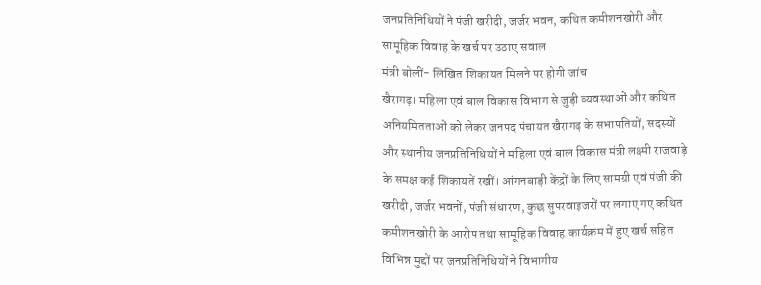जनप्रतिनिधियों ने पंजी खरीदी, जर्जर भवन, कथित कमीशनखोरी और सामूहिक विवाह के खर्च पर उठाए सवाल
मंत्री बोलीं- लिखित शिकायत मिलने पर होगी जांच
खैरागढ़। महिला एवं बाल विकास विभाग से जुड़ी व्यवस्थाओं और कथित अनियमितताओं को लेकर जनपद पंचायत खैरागढ़ के सभापतियों, सदस्यों और स्थानीय जनप्रतिनिधियों ने महिला एवं बाल विकास मंत्री लक्ष्मी राजवाड़े के समक्ष कई शिकायतें रखीं। आंगनबाड़ी केंद्रों के लिए सामग्री एवं पंजी की खरीदी, जर्जर भवनों, पंजी संधारण, कुछ सुपरवाइजरों पर लगाए गए कथित कमीशनखोरी के आरोप तथा सामूहिक विवाह कार्यक्रम में हुए खर्च सहित विभिन्न मुद्दों पर जनप्रतिनिधियों ने विभागीय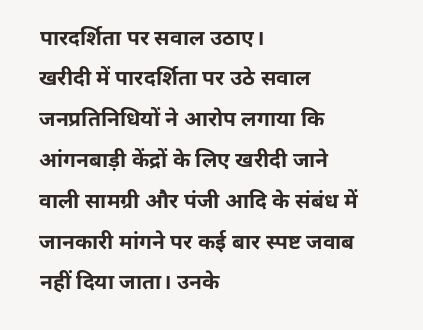पारदर्शिता पर सवाल उठाए।
खरीदी में पारदर्शिता पर उठे सवाल
जनप्रतिनिधियों ने आरोप लगाया कि आंगनबाड़ी केंद्रों के लिए खरीदी जाने वाली सामग्री और पंजी आदि के संबंध में जानकारी मांगने पर कई बार स्पष्ट जवाब नहीं दिया जाता। उनके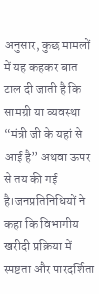अनुसार, कुछ मामलों में यह कहकर बात टाल दी जाती है कि सामग्री या व्यवस्था “मंत्री जी के यहां से आई है” अथवा ऊपर से तय की गई है।जनप्रतिनिधियों ने कहा कि विभागीय खरीदी प्रक्रिया में स्पष्टता और पारदर्शिता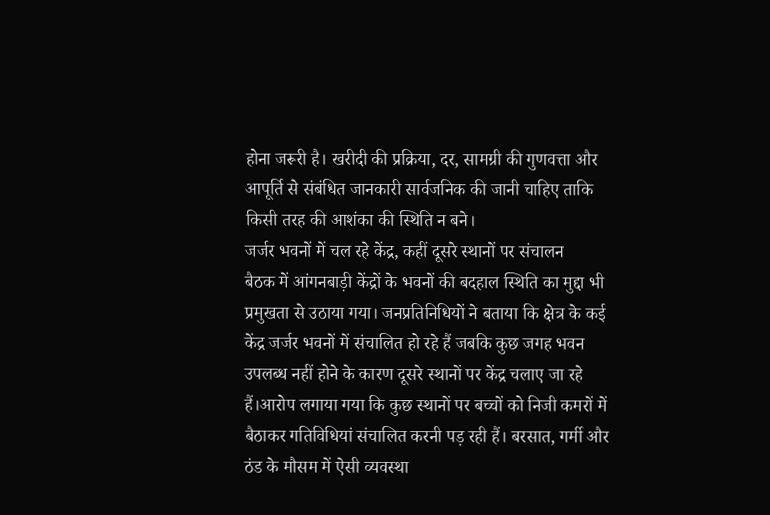होना जरूरी है। खरीदी की प्रक्रिया, दर, सामग्री की गुणवत्ता और आपूर्ति से संबंधित जानकारी सार्वजनिक की जानी चाहिए ताकि किसी तरह की आशंका की स्थिति न बने।
जर्जर भवनों में चल रहे केंद्र, कहीं दूसरे स्थानों पर संचालन
बैठक में आंगनबाड़ी केंद्रों के भवनों की बदहाल स्थिति का मुद्दा भी प्रमुखता से उठाया गया। जनप्रतिनिधियों ने बताया कि क्षेत्र के कई केंद्र जर्जर भवनों में संचालित हो रहे हैं जबकि कुछ जगह भवन उपलब्ध नहीं होने के कारण दूसरे स्थानों पर केंद्र चलाए जा रहे हैं।आरोप लगाया गया कि कुछ स्थानों पर बच्चों को निजी कमरों में बैठाकर गतिविधियां संचालित करनी पड़ रही हैं। बरसात, गर्मी और ठंड के मौसम में ऐसी व्यवस्था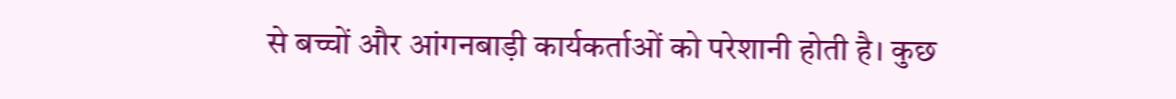से बच्चों और आंगनबाड़ी कार्यकर्ताओं को परेशानी होती है। कुछ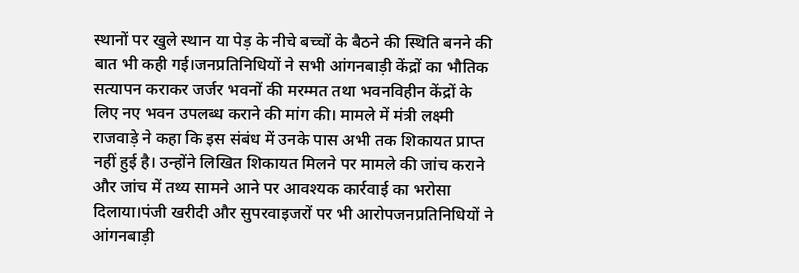स्थानों पर खुले स्थान या पेड़ के नीचे बच्चों के बैठने की स्थिति बनने की बात भी कही गई।जनप्रतिनिधियों ने सभी आंगनबाड़ी केंद्रों का भौतिक सत्यापन कराकर जर्जर भवनों की मरम्मत तथा भवनविहीन केंद्रों के लिए नए भवन उपलब्ध कराने की मांग की। मामले में मंत्री लक्ष्मी राजवाड़े ने कहा कि इस संबंध में उनके पास अभी तक शिकायत प्राप्त नहीं हुई है। उन्होंने लिखित शिकायत मिलने पर मामले की जांच कराने और जांच में तथ्य सामने आने पर आवश्यक कार्रवाई का भरोसा दिलाया।पंजी खरीदी और सुपरवाइजरों पर भी आरोपजनप्रतिनिधियों ने आंगनबाड़ी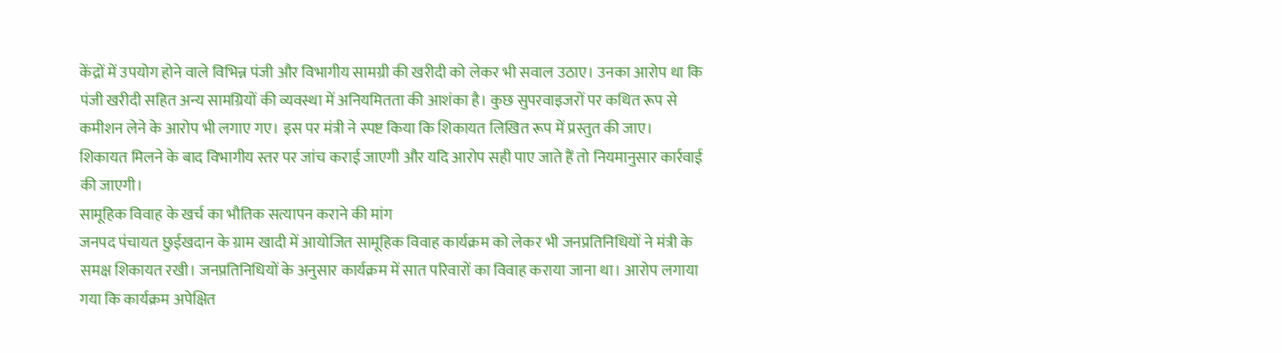केंद्रों में उपयोग होने वाले विभिन्न पंजी और विभागीय सामग्री की खरीदी को लेकर भी सवाल उठाए। उनका आरोप था कि पंजी खरीदी सहित अन्य सामग्रियों की व्यवस्था में अनियमितता की आशंका है। कुछ सुपरवाइजरों पर कथित रूप से कमीशन लेने के आरोप भी लगाए गए। इस पर मंत्री ने स्पष्ट किया कि शिकायत लिखित रूप में प्रस्तुत की जाए। शिकायत मिलने के बाद विभागीय स्तर पर जांच कराई जाएगी और यदि आरोप सही पाए जाते हैं तो नियमानुसार कार्रवाई की जाएगी।
सामूहिक विवाह के खर्च का भौतिक सत्यापन कराने की मांग
जनपद पंचायत छुईखदान के ग्राम खादी में आयोजित सामूहिक विवाह कार्यक्रम को लेकर भी जनप्रतिनिधियों ने मंत्री के समक्ष शिकायत रखी। जनप्रतिनिधियों के अनुसार कार्यक्रम में सात परिवारों का विवाह कराया जाना था। आरोप लगाया गया कि कार्यक्रम अपेक्षित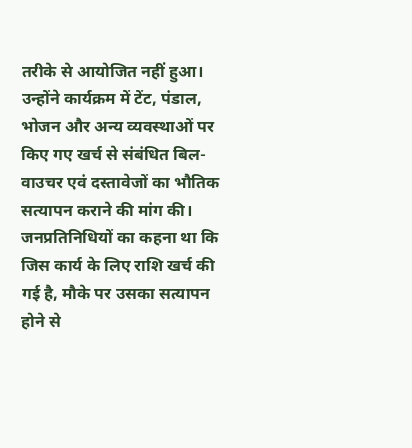तरीके से आयोजित नहीं हुआ। उन्होंने कार्यक्रम में टेंट, पंडाल, भोजन और अन्य व्यवस्थाओं पर किए गए खर्च से संबंधित बिल-वाउचर एवं दस्तावेजों का भौतिक सत्यापन कराने की मांग की। जनप्रतिनिधियों का कहना था कि जिस कार्य के लिए राशि खर्च की गई है, मौके पर उसका सत्यापन होने से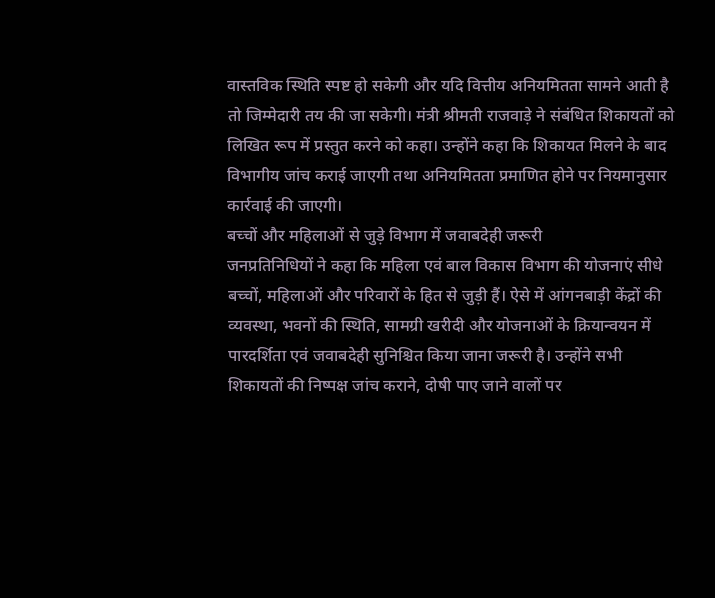वास्तविक स्थिति स्पष्ट हो सकेगी और यदि वित्तीय अनियमितता सामने आती है तो जिम्मेदारी तय की जा सकेगी। मंत्री श्रीमती राजवाड़े ने संबंधित शिकायतों को लिखित रूप में प्रस्तुत करने को कहा। उन्होंने कहा कि शिकायत मिलने के बाद विभागीय जांच कराई जाएगी तथा अनियमितता प्रमाणित होने पर नियमानुसार कार्रवाई की जाएगी।
बच्चों और महिलाओं से जुड़े विभाग में जवाबदेही जरूरी
जनप्रतिनिधियों ने कहा कि महिला एवं बाल विकास विभाग की योजनाएं सीधे बच्चों, महिलाओं और परिवारों के हित से जुड़ी हैं। ऐसे में आंगनबाड़ी केंद्रों की व्यवस्था, भवनों की स्थिति, सामग्री खरीदी और योजनाओं के क्रियान्वयन में पारदर्शिता एवं जवाबदेही सुनिश्चित किया जाना जरूरी है। उन्होंने सभी शिकायतों की निष्पक्ष जांच कराने, दोषी पाए जाने वालों पर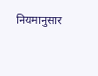नियमानुसार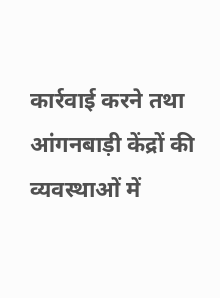कार्रवाई करने तथा आंगनबाड़ी केंद्रों की व्यवस्थाओं में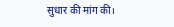सुधार की मांग की।